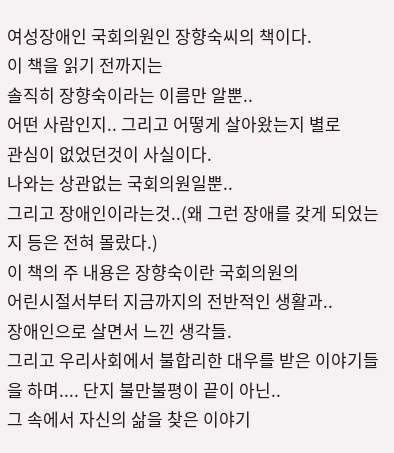여성장애인 국회의원인 장향숙씨의 책이다.
이 책을 읽기 전까지는
솔직히 장향숙이라는 이름만 알뿐..
어떤 사람인지.. 그리고 어떻게 살아왔는지 별로
관심이 없었던것이 사실이다.
나와는 상관없는 국회의원일뿐..
그리고 장애인이라는것..(왜 그런 장애를 갖게 되었는지 등은 전혀 몰랐다.)
이 책의 주 내용은 장향숙이란 국회의원의
어린시절서부터 지금까지의 전반적인 생활과..
장애인으로 살면서 느낀 생각들.
그리고 우리사회에서 불합리한 대우를 받은 이야기들을 하며.... 단지 불만불평이 끝이 아닌..
그 속에서 자신의 삶을 찾은 이야기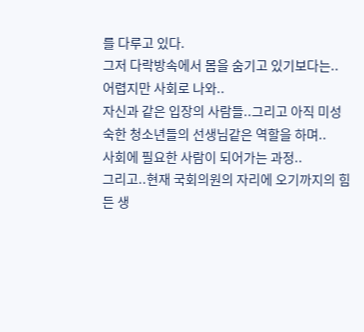를 다루고 있다.
그저 다락방속에서 몸을 숨기고 있기보다는..
어렵지만 사회로 나와..
자신과 같은 입장의 사람들..그리고 아직 미성숙한 청소년들의 선생님같은 역할을 하며..
사회에 필요한 사람이 되어가는 과정..
그리고..현재 국회의원의 자리에 오기까지의 힘든 생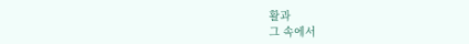활과
그 속에서